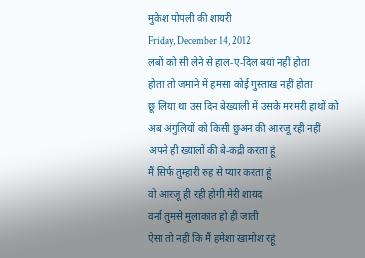मुकेश पोपली की शायरी
Friday, December 14, 2012
लबों को सी लेने से हाल-ए-दिल बयां नहीं होता
होता तो जमाने में हमसा कोई गुस्ताख नहीं होता
छू लिया था उस दिन बेख्याली में उसके मरमरी हाथों को
अब अंगुलियों को किसी छुअन की आरजू रही नहीं
अपने ही ख्यालों की बे-कद्री करता हूं
मैं सिर्फ तुम्हारी रुह से प्यार करता हूं
वो आरजू ही रही होगी मेरी शायद
वर्ना तुमसे मुलाकात हो ही जाती
ऐसा तो नहीं कि मैं हमेशा खामोश रहूं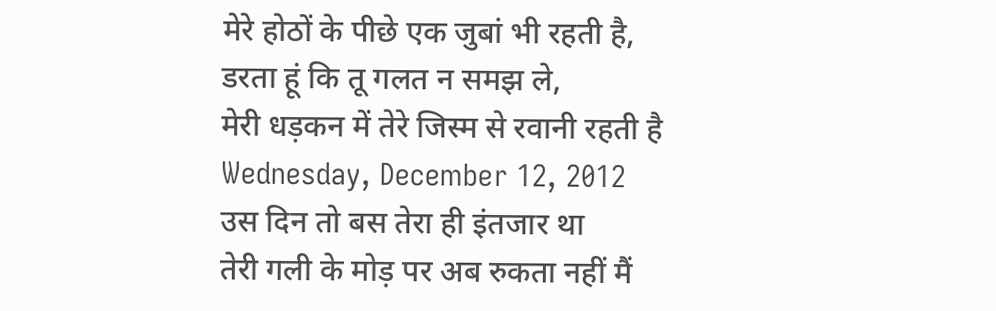मेरे होठों के पीछे एक जुबां भी रहती है,
डरता हूं कि तू गलत न समझ ले,
मेरी धड़कन में तेरे जिस्म से रवानी रहती है
Wednesday, December 12, 2012
उस दिन तो बस तेरा ही इंतजार था
तेरी गली के मोड़ पर अब रुकता नहीं मैं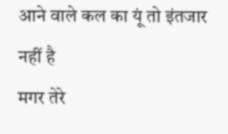आने वाले कल का यूं तो इंतजार नहीं है
मगर तेरे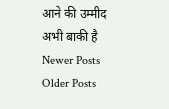आने की उम्मीद अभी बाकी है
Newer Posts
Older Posts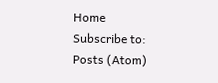Home
Subscribe to:
Posts (Atom)